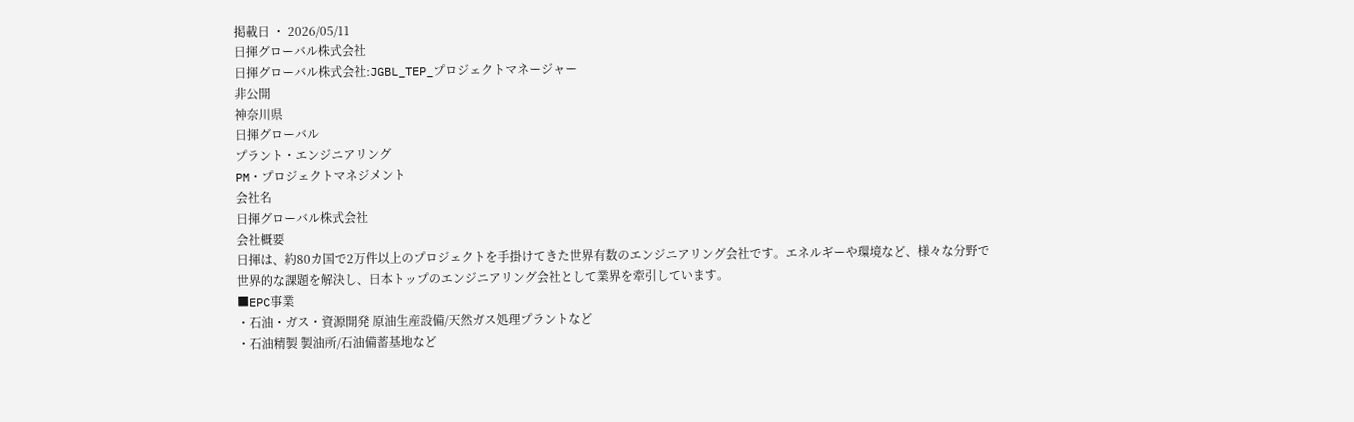掲載日 ・ 2026/05/11
日揮グローバル株式会社
日揮グローバル株式会社:JGBL_TEP_プロジェクトマネージャー
非公開
神奈川県
日揮グローバル
プラント・エンジニアリング
PM・プロジェクトマネジメント
会社名
日揮グローバル株式会社
会社概要
日揮は、約80カ国で2万件以上のプロジェクトを手掛けてきた世界有数のエンジニアリング会社です。エネルギーや環境など、様々な分野で世界的な課題を解決し、日本トップのエンジニアリング会社として業界を牽引しています。
■EPC事業
・石油・ガス・資源開発 原油生産設備/天然ガス処理プラントなど
・石油精製 製油所/石油備蓄基地など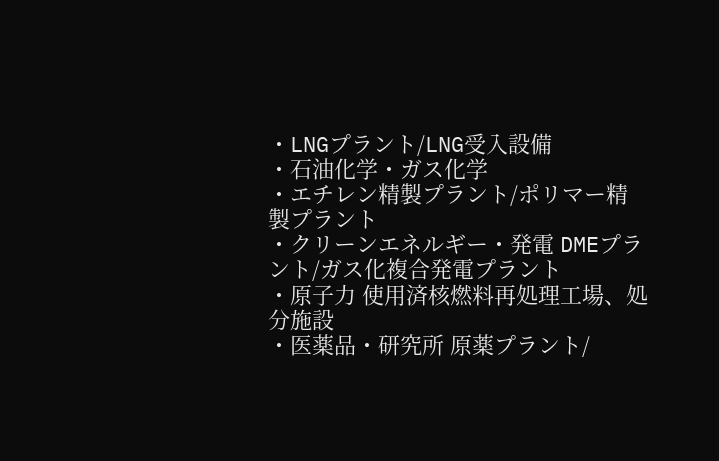・LNGプラント/LNG受入設備
・石油化学・ガス化学
・エチレン精製プラント/ポリマー精製プラント
・クリーンエネルギー・発電 DMEプラント/ガス化複合発電プラント
・原子力 使用済核燃料再処理工場、処分施設
・医薬品・研究所 原薬プラント/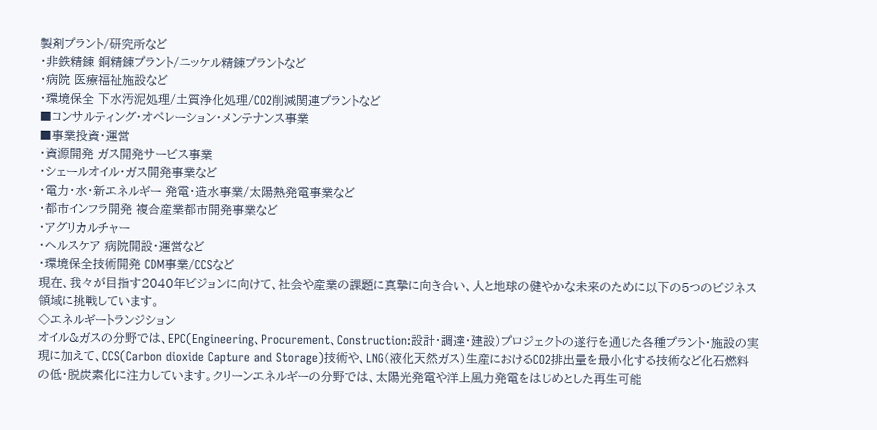製剤プラント/研究所など
・非鉄精錬 銅精錬プラント/ニッケル精錬プラントなど
・病院 医療福祉施設など
・環境保全 下水汚泥処理/土質浄化処理/CO2削減関連プラントなど
■コンサルティング・オペレーション・メンテナンス事業
■事業投資・運営
・資源開発 ガス開発サービス事業
・シェールオイル・ガス開発事業など
・電力・水・新エネルギー 発電・造水事業/太陽熱発電事業など
・都市インフラ開発 複合産業都市開発事業など
・アグリカルチャー
・ヘルスケア 病院開設・運営など
・環境保全技術開発 CDM事業/CCSなど
現在、我々が目指す2040年ビジョンに向けて、社会や産業の課題に真摯に向き合い、人と地球の健やかな未来のために以下の5つのビジネス領域に挑戦しています。
◇エネルギートランジション
オイル&ガスの分野では、EPC(Engineering、Procurement、Construction:設計・調達・建設)プロジェクトの遂行を通じた各種プラント・施設の実現に加えて、CCS(Carbon dioxide Capture and Storage)技術や、LNG(液化天然ガス)生産におけるCO2排出量を最小化する技術など化石燃料の低・脱炭素化に注力しています。クリーンエネルギーの分野では、太陽光発電や洋上風力発電をはじめとした再生可能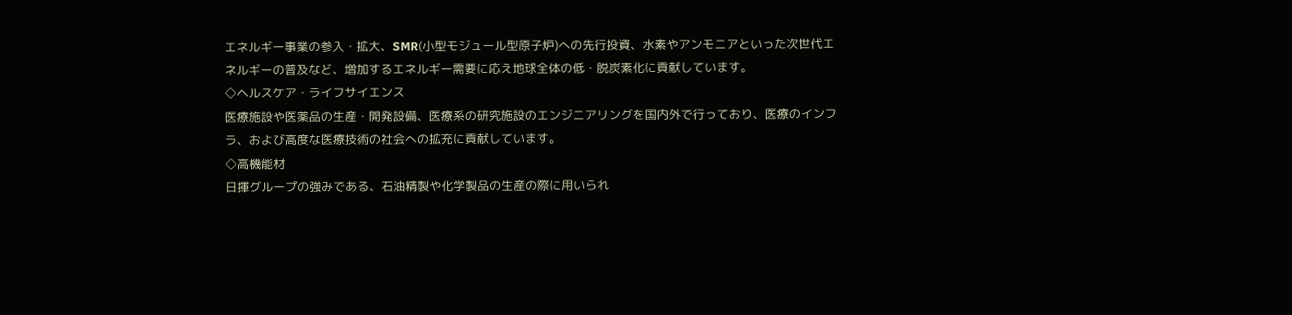エネルギー事業の参入・拡大、SMR(小型モジュール型原子炉)への先行投資、水素やアンモニアといった次世代エネルギーの普及など、増加するエネルギー需要に応え地球全体の低・脱炭素化に貢献しています。
◇ヘルスケア・ライフサイエンス
医療施設や医薬品の生産・開発設備、医療系の研究施設のエンジニアリングを国内外で行っており、医療のインフラ、および高度な医療技術の社会への拡充に貢献しています。
◇高機能材
日揮グループの強みである、石油精製や化学製品の生産の際に用いられ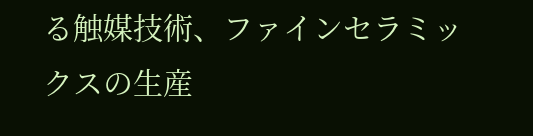る触媒技術、ファインセラミックスの生産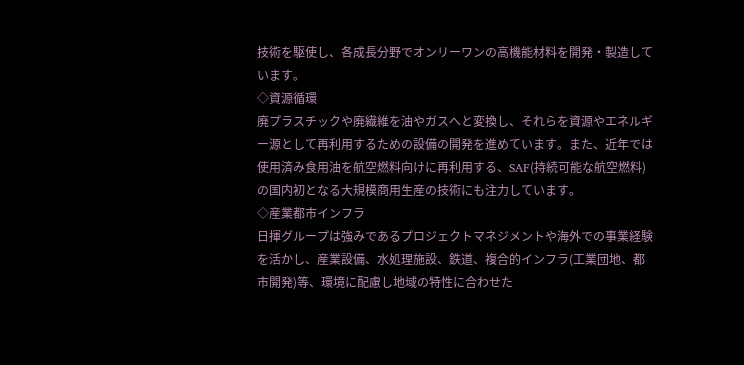技術を駆使し、各成長分野でオンリーワンの高機能材料を開発・製造しています。
◇資源循環
廃プラスチックや廃繊維を油やガスへと変換し、それらを資源やエネルギー源として再利用するための設備の開発を進めています。また、近年では使用済み食用油を航空燃料向けに再利用する、SAF(持続可能な航空燃料)の国内初となる大規模商用生産の技術にも注力しています。
◇産業都市インフラ
日揮グループは強みであるプロジェクトマネジメントや海外での事業経験を活かし、産業設備、水処理施設、鉄道、複合的インフラ(工業団地、都市開発)等、環境に配慮し地域の特性に合わせた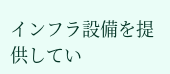インフラ設備を提供してい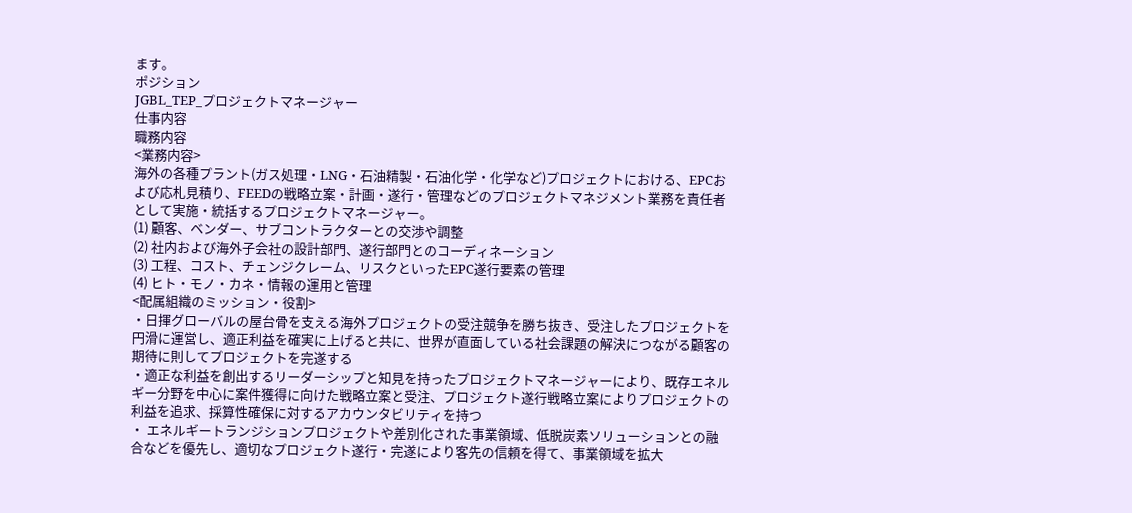ます。
ポジション
JGBL_TEP_プロジェクトマネージャー
仕事内容
職務内容
<業務内容>
海外の各種プラント(ガス処理・LNG・石油精製・石油化学・化学など)プロジェクトにおける、EPCおよび応札見積り、FEEDの戦略立案・計画・遂行・管理などのプロジェクトマネジメント業務を責任者として実施・統括するプロジェクトマネージャー。
(1) 顧客、ベンダー、サブコントラクターとの交渉や調整
(2) 社内および海外子会社の設計部門、遂行部門とのコーディネーション
(3) 工程、コスト、チェンジクレーム、リスクといったEPC遂行要素の管理
(4) ヒト・モノ・カネ・情報の運用と管理
<配属組織のミッション・役割>
・日揮グローバルの屋台骨を支える海外プロジェクトの受注競争を勝ち抜き、受注したプロジェクトを円滑に運営し、適正利益を確実に上げると共に、世界が直面している社会課題の解決につながる顧客の期待に則してプロジェクトを完遂する
・適正な利益を創出するリーダーシップと知見を持ったプロジェクトマネージャーにより、既存エネルギー分野を中心に案件獲得に向けた戦略立案と受注、プロジェクト遂行戦略立案によりプロジェクトの利益を追求、採算性確保に対するアカウンタビリティを持つ
・ エネルギートランジションプロジェクトや差別化された事業領域、低脱炭素ソリューションとの融合などを優先し、適切なプロジェクト遂行・完遂により客先の信頼を得て、事業領域を拡大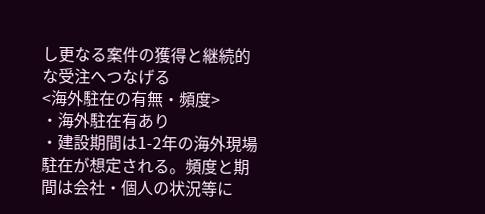し更なる案件の獲得と継続的な受注へつなげる
<海外駐在の有無・頻度>
・海外駐在有あり
・建設期間は1-2年の海外現場駐在が想定される。頻度と期間は会社・個人の状況等に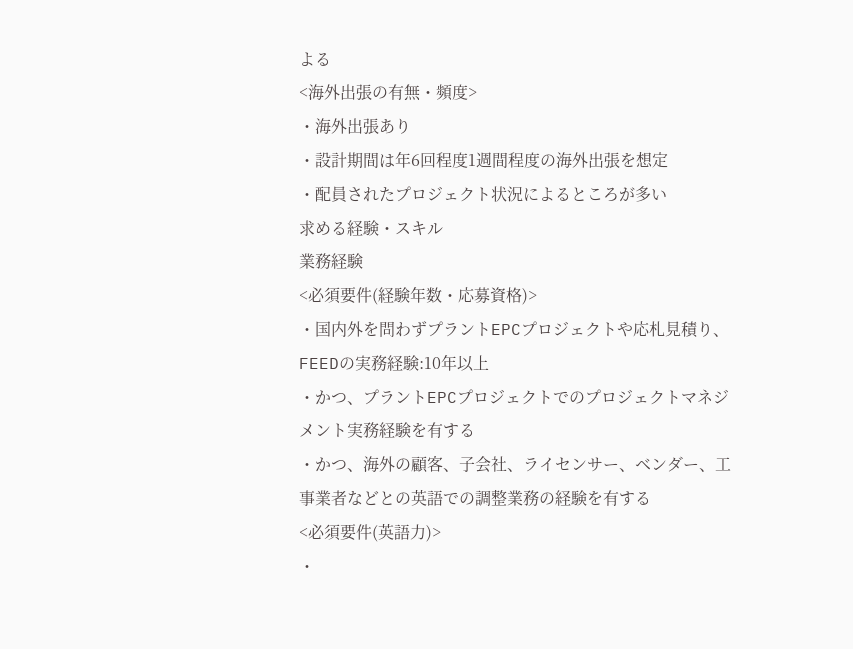よる
<海外出張の有無・頻度>
・海外出張あり
・設計期間は年6回程度1週間程度の海外出張を想定
・配員されたプロジェクト状況によるところが多い
求める経験・スキル
業務経験
<必須要件(経験年数・応募資格)>
・国内外を問わずプラントEPCプロジェクトや応札見積り、FEEDの実務経験:10年以上
・かつ、プラントEPCプロジェクトでのプロジェクトマネジメント実務経験を有する
・かつ、海外の顧客、子会社、ライセンサー、ベンダー、工事業者などとの英語での調整業務の経験を有する
<必須要件(英語力)>
・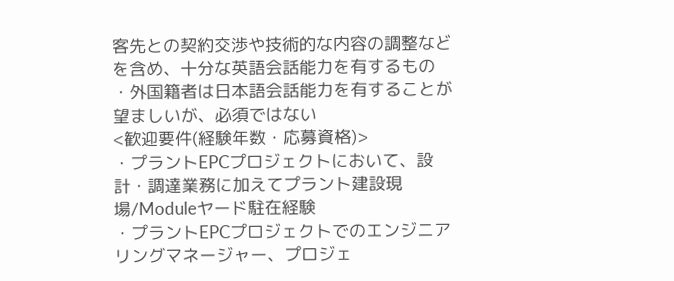客先との契約交渉や技術的な内容の調整などを含め、十分な英語会話能力を有するもの
・外国籍者は日本語会話能力を有することが望ましいが、必須ではない
<歓迎要件(経験年数・応募資格)>
・プラントEPCプロジェクトにおいて、設計・調達業務に加えてプラント建設現場/Moduleヤード駐在経験
・プラントEPCプロジェクトでのエンジニアリングマネージャー、プロジェ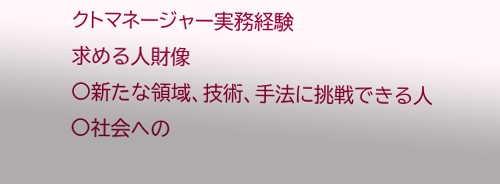クトマネージャー実務経験
求める人財像
〇新たな領域、技術、手法に挑戦できる人
〇社会への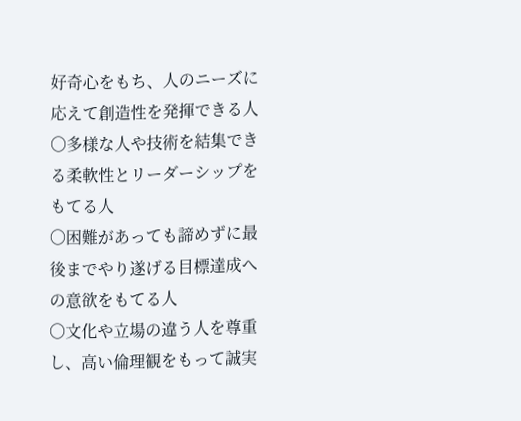好奇心をもち、人のニーズに応えて創造性を発揮できる人
〇多様な人や技術を結集できる柔軟性とリーダーシップをもてる人
〇困難があっても諦めずに最後までやり遂げる目標達成への意欲をもてる人
〇文化や立場の違う人を尊重し、高い倫理観をもって誠実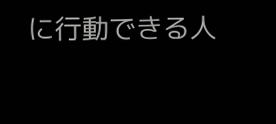に行動できる人